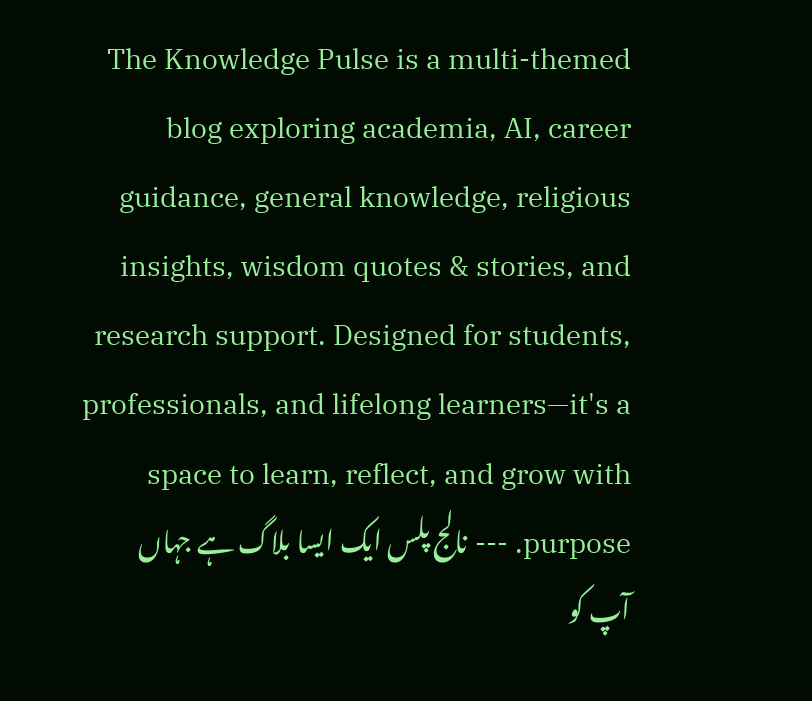The Knowledge Pulse is a multi-themed blog exploring academia, AI, career guidance, general knowledge, religious insights, wisdom quotes & stories, and research support. Designed for students, professionals, and lifelong learners—it's a space to learn, reflect, and grow with purpose. --- نالج پلس ایک ایسا بلاگ ہے جہاں آپ کو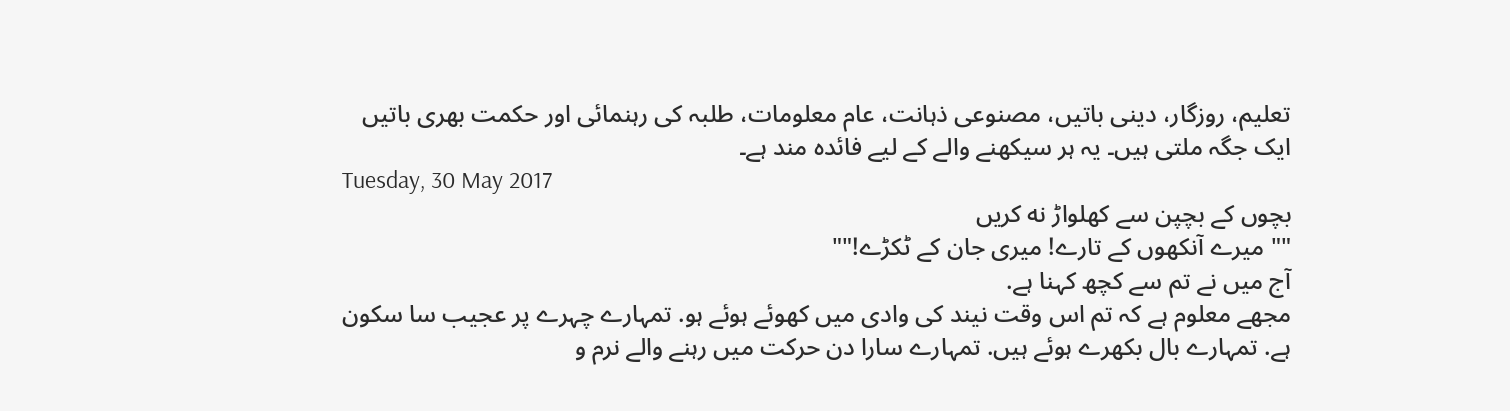تعلیم، روزگار، دینی باتیں، مصنوعی ذہانت، عام معلومات، طلبہ کی رہنمائی اور حکمت بھری باتیں ایک جگہ ملتی ہیں۔ یہ ہر سیکھنے والے کے لیے فائدہ مند ہے۔
Tuesday, 30 May 2017
بچوں کے بچپن سے کھلواڑ نه کریں
"" میرے آنکھوں کے تارے! میری جان کے ٹکڑے!""
آج میں نے تم سے کچھ کہنا ہے.
مجھے معلوم ہے کہ تم اس وقت نیند کی وادی میں کھوئے ہوئے ہو. تمہارے چہرے پر عجیب سا سکون ہے. تمہارے بال بکھرے ہوئے ہیں. تمہارے سارا دن حرکت میں رہنے والے نرم و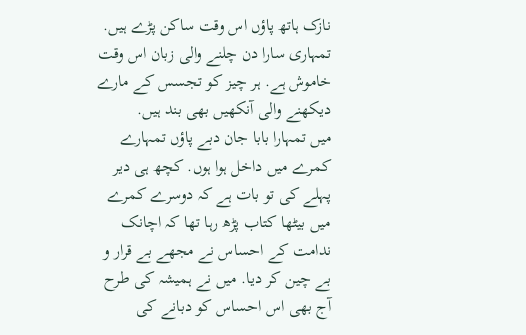نازک ہاتھ پاؤں اس وقت ساکن پڑے ہیں. تمہاری سارا دن چلنے والی زبان اس وقت خاموش ہے. ہر چیز کو تجسس کے مارے دیکھنے والی آنکھیں بھی بند ہیں.
میں تمہارا بابا جان دبے پاؤں تمہارے کمرے میں داخل ہوا ہوں. کچھ ہی دیر پہلے کی تو بات ہے کہ دوسرے کمرے میں بیٹھا کتاب پڑھ رہا تھا کہ اچانک ندامت کے احساس نے مجھے بے قرار و بے چین کر دیا. میں نے ہمیشہ کی طرح آج بھی اس احساس کو دبانے کی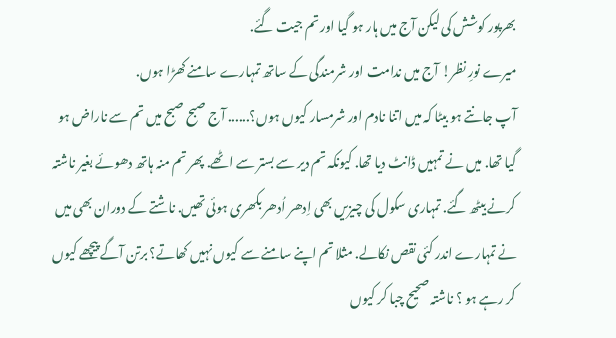بھرپور کوشش کی لیکن آج میں ہار ہو گیا اور تم جیت گئے.
میرے نورِ نظر! آج میں ندامت اور شرمندگی کے ساتھ تمہارے سامنے کھڑا ہوں.
آپ جانتے ہو بیٹا کہ میں اتنا نادم اور شرمسار کیوں ہوں؟...... آج صبح صبح میں تم سے ناراض ہو گیا تھا. میں نے تمہیں ڈانٹ دیا تھا. کیونکہ تم دیر سے بستر سے اٹھے. پھر تم منہ ہاتھ دھوئے بغیر ناشتہ کرنے بیٹھ گئے. تمہاری سکول کی چیزیں بھی اِدھر اُدھر بکھری ہوئی تھیں. ناشتے کے دوران بھی میں نے تمہارے اندر کئی نقص نکالے. مثلا تم اپنے سامنے سے کیوں نہیں کھاتے؟ برتن آگے پیچھے کیوں کر رہے ہو ؟ ناشتہ صحیح چبا کر کیوں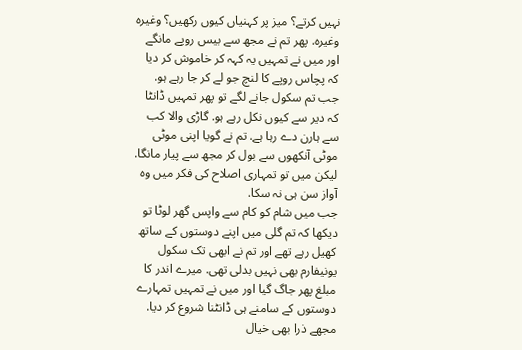نہیں کرتے؟ میز پر کہنیاں کیوں رکھیں؟ وغیرہ وغیرہ. پھر تم نے مجھ سے بیس روپے مانگے اور میں نے تمہیں یہ کہہ کر خاموش کر دیا کہ پچاس روپے کا لنچ جو لے کر جا رہے ہو.
جب تم سکول جانے لگے تو پھر تمہیں ڈانٹا کہ دیر سے کیوں نکل رہے ہو. گاڑی والا کب سے ہارن دے رہا ہے. تم نے گویا اپنی موٹی موٹی آنکھوں سے بول کر مجھ سے پیار مانگا. لیکن میں تو تمہاری اصلاح کی فکر میں وہ آواز سن ہی نہ سکا.
جب میں شام کو کام سے واپس گھر لوٹا تو دیکھا کہ تم گلی میں اپنے دوستوں کے ساتھ کھیل رہے تھے اور تم نے ابھی تک سکول یونیفارم بھی نہیں بدلی تھی. میرے اندر کا مبلغ پھر جاگ گیا اور میں نے تمہیں تمہارے دوستوں کے سامنے ہی ڈانٹنا شروع کر دیا. مجھے ذرا بھی خیال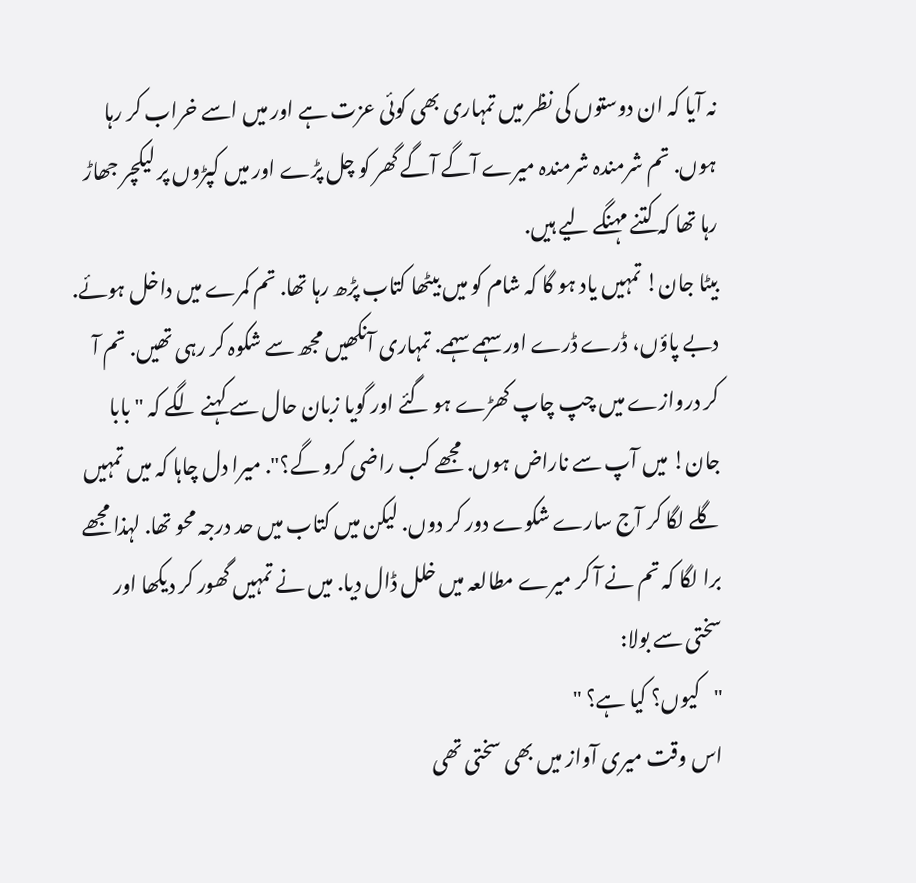نہ آیا کہ ان دوستوں کی نظر میں تمہاری بھی کوئی عزت ہے اور میں اسے خراب کر رہا ہوں. تم شرمندہ شرمندہ میرے آگے آگے گھر کو چل پڑے اور میں کپڑوں پر لیکچر جھاڑ رہا تھا کہ کتنے مہنگے لیے ہیں.
بیٹا جان! تمہیں یاد ہو گا کہ شام کو میں بیٹھا کتاب پڑھ رہا تھا. تم کمرے میں داخل ہوئے. دبے پاؤں، ڈرے ڈرے اور سہمے سہمے. تمہاری آنکھیں مجھ سے شکوہ کر رہی تھیں. تم آ کر دروازے میں چپ چاپ کھڑے ہو گئے اور گویا زبان حال سے کہنے لگے کہ "بابا جان! میں آپ سے ناراض ہوں. مجھے کب راضی کرو گے؟". میرا دل چاہا کہ میں تمہیں گلے لگا کر آج سارے شکوے دور کر دوں. لیکن میں کتاب میں حد درجہ محو تھا. لہذا مجھے برا لگا کہ تم نے آ کر میرے مطالعہ میں خلل ڈال دیا. میں نے تمہیں گھور کر دیکھا اور سختی سے بولا:
"کیوں؟ کیا ہے؟ "
اس وقت میری آواز میں بھی سختی تھی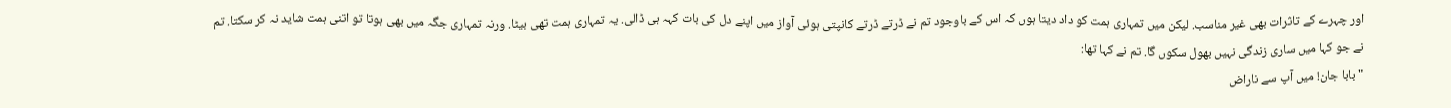اور چہرے کے تاثرات بھی غیر مناسب. لیکن میں تمہاری ہمت کو داد دیتا ہوں کہ اس کے باوجود تم نے ڈرتے ڈرتے کانپتی ہوئی آواز میں اپنے دل کی بات کہہ ہی ڈالی. یہ تمہاری ہمت تھی بیٹا. ورنہ تمہاری جگہ میں بھی ہوتا تو اتنی ہمت شاید نہ کر سکتا. تم نے جو کہا میں ساری زندگی نہیں بھول سکوں گا. تم نے کہا تھا:
" بابا جان! میں آپ سے ناراض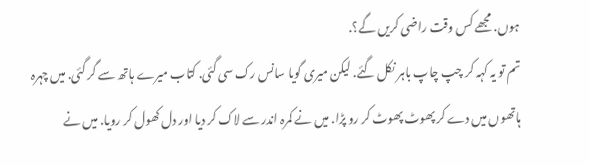ہوں. مجھے کس وقت راضی کریں گے؟.
تم تو یہ کہہ کر چپ چاپ باہر نکل گئے. لیکن میری گویا سانس رک سی گئی. کتاب میرے ہاتھ سے گر گئی. میں چہرہ ہاتھوں میں دے کر پھوٹ پھوٹ کر رو پڑا. میں نے کمرہ اندر سے لاک کر دیا اور دل کھول کر رویا. میں نے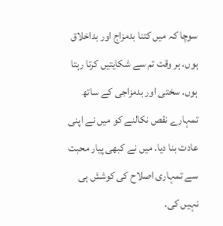سوچا کہ میں کتنا بدمزاج اور بداخلاق ہوں. ہر وقت تم سے شکایتیں کرتا رہتا ہوں. سختی اور بدمزاجی کے ساتھ تمہارے نقص نکالنے کو میں نے اپنی عادت بنا دیا. میں نے کبھی پیار محبت سے تمہاری اصلاح کی کوشش ہی نہیں کی.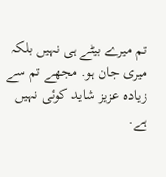تم میرے بیٹے ہی نہیں بلکہ میری جان ہو. مجھے تم سے زیادہ عزیز شاید کوئی نہیں ہے.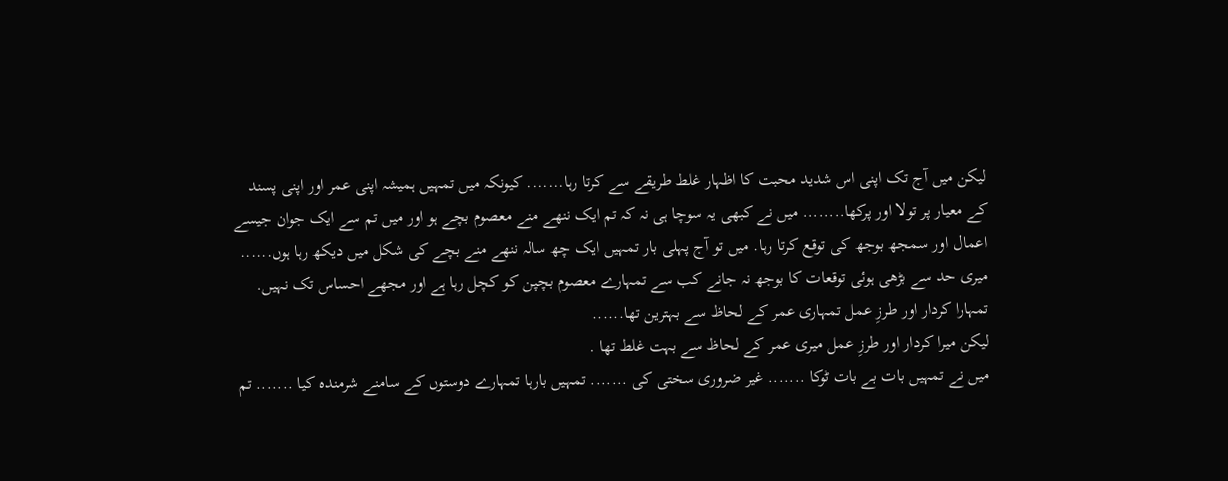لیکن میں آج تک اپنی اس شدید محبت کا اظہار غلط طریقے سے کرتا رہا....... کیونکہ میں تمہیں ہمیشہ اپنی عمر اور اپنی پسند کے معیار پر تولا اور پرکھا........ میں نے کبھی یہ سوچا ہی نہ کہ تم ایک ننھے منے معصوم بچے ہو اور میں تم سے ایک جوان جیسے اعمال اور سمجھ بوجھ کی توقع کرتا رہا. میں تو آج پہلی بار تمہیں ایک چھ سالہ ننھے منے بچے کی شکل میں دیکھ رہا ہوں...... میری حد سے بڑھی ہوئی توقعات کا بوجھ نہ جانے کب سے تمہارے معصوم بچپن کو کچل رہا ہے اور مجھے احساس تک نہیں. تمہارا کردار اور طرزِ عمل تمہاری عمر کے لحاظ سے بہترین تھا......
لیکن میرا کردار اور طرزِ عمل میری عمر کے لحاظ سے بہت غلط تھا .
میں نے تمہیں بات بے بات ٹوکا ....... غیر ضروری سختی کی ....... تمہیں بارہا تمہارے دوستوں کے سامنے شرمندہ کیا ....... تم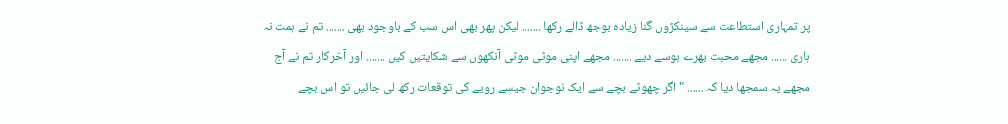پر تمہاری استطاعت سے سینکڑوں گنا زیادہ بوجھ ڈالے رکھا ....... لیکن پھر بھی اس سب کے باوجود بھی ....... تم نے ہمت نہ ہاری ...... مجھے محبت بھرے بوسے دیے ....... مجھے اپنی موٹی موٹی آنکھوں سے شکایتیں کیں ....... اور آخرکار تم نے آج مجھے یہ سمجھا دیا کہ ...... " اگر چھوٹے بچے سے ایک نوجوان جیسے رویے کی توقعات رکھ لی جائیں تو اس بچے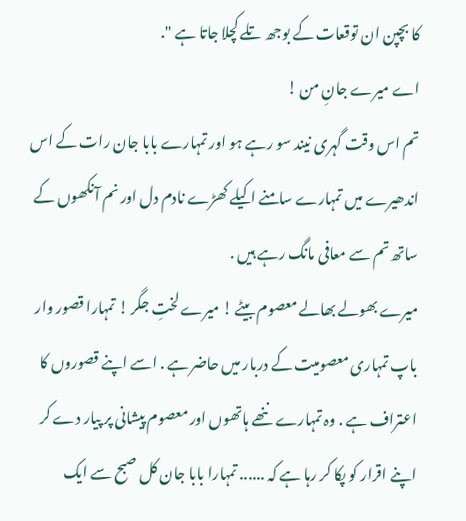کا بچپن ان توقعات کے بوجھ تلے کچلا جاتا ہے ".
اے میرے جانِ من !
تم اس وقت گہری نیند سو رہے ہو اور تمہارے بابا جان رات کے اس اندھیرے میں تمہارے سامنے اکیلے کھڑے نادم دل اور نم آنکھوں کے ساتھ تم سے معافی مانگ رہے ہیں .
میرے بھولے بھالے معصوم بیٹے ! میرے لختِ جگر ! تمہارا قصور وار باپ تمہاری معصومیت کے دربار میں حاضر ہے . اسے اپنے قصوروں کا اعتراف ہے . وہ تمہارے ننھے ہاتھوں اور معصوم پیشانی پر پیار دے کر اپنے اقرار کو پکا کر رہا ہے کہ ...... تمہارا بابا جان کل صبح سے ایک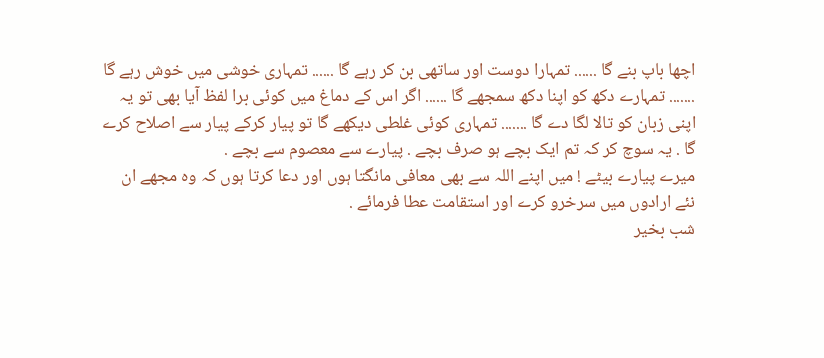اچھا باپ بنے گا ...... تمہارا دوست اور ساتھی بن کر رہے گا ...... تمہاری خوشی میں خوش رہے گا ....... تمہارے دکھ کو اپنا دکھ سمجھے گا ...... اگر اس کے دماغ میں کوئی برا لفظ آیا بھی تو یہ اپنی زبان کو تالا لگا دے گا ....... تمہاری کوئی غلطی دیکھے گا تو پیار کرکے پیار سے اصلاح کرے گا . یہ سوچ کر کہ تم ایک بچے ہو صرف بچے . پیارے سے معصوم سے بچے .
میرے پیارے بیٹے ! میں اپنے اللہ سے بھی معافی مانگتا ہوں اور دعا کرتا ہوں کہ وہ مجھے ان نئے ارادوں میں سرخرو کرے اور استقامت عطا فرمائے .
شب بخیر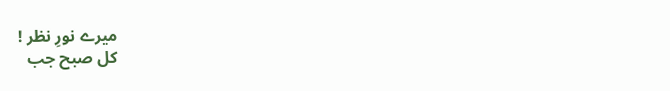میرے نورِ نظر !
کل صبح جب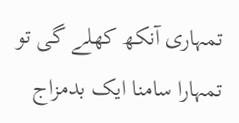تمہاری آنکھ کھلے گی تو تمہارا سامنا ایک بدمزاج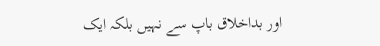اور بداخلاق باپ سے نہیں بلکہ ایک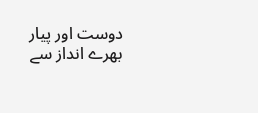دوست اور پیار بھرے انداز سے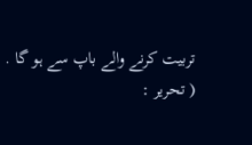تربیت کرنے والے باپ سے ہو گا .
( تحریر :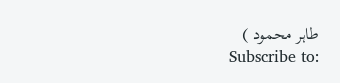طاہر محمود )
Subscribe to: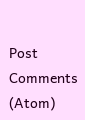Post Comments (Atom)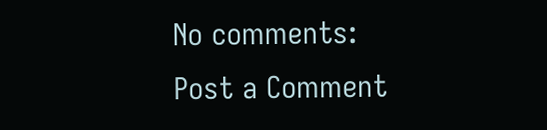No comments:
Post a Comment